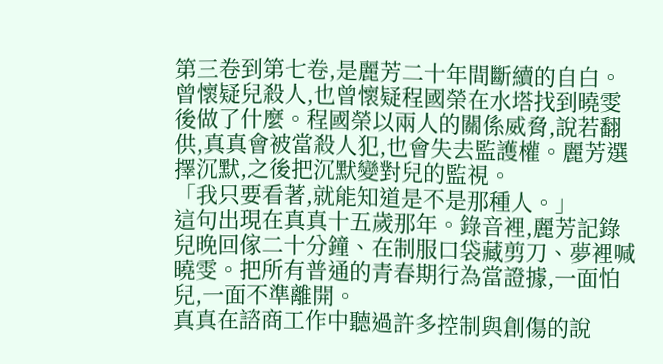第三卷到第七卷,是麗芳二十年間斷續的自白。
曾懷疑兒殺人,也曾懷疑程國榮在水塔找到曉雯後做了什麼。程國榮以兩人的關係威脅,說若翻供,真真會被當殺人犯,也會失去監護權。麗芳選擇沉默,之後把沉默變對兒的監視。
「我只要看著,就能知道是不是那種人。」
這句出現在真真十五歲那年。錄音裡,麗芳記錄兒晚回傢二十分鐘、在制服口袋藏剪刀、夢裡喊曉雯。把所有普通的青春期行為當證據,一面怕兒,一面不準離開。
真真在諮商工作中聽過許多控制與創傷的說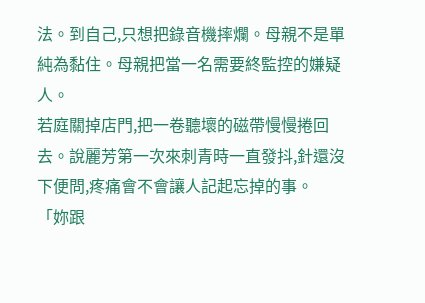法。到自己,只想把錄音機摔爛。母親不是單純為黏住。母親把當一名需要終監控的嫌疑人。
若庭關掉店門,把一卷聽壞的磁帶慢慢捲回去。說麗芳第一次來刺青時一直發抖,針還沒下便問,疼痛會不會讓人記起忘掉的事。
「妳跟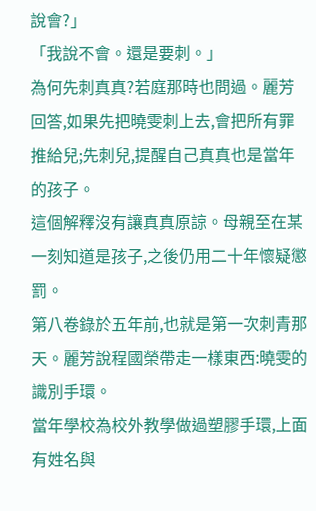說會?」
「我說不會。還是要刺。」
為何先刺真真?若庭那時也問過。麗芳回答,如果先把曉雯刺上去,會把所有罪推給兒;先刺兒,提醒自己真真也是當年的孩子。
這個解釋沒有讓真真原諒。母親至在某一刻知道是孩子,之後仍用二十年懷疑懲罰。
第八卷錄於五年前,也就是第一次刺青那天。麗芳說程國榮帶走一樣東西:曉雯的識別手環。
當年學校為校外教學做過塑膠手環,上面有姓名與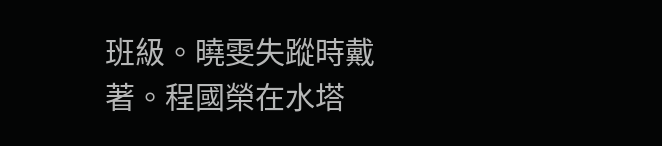班級。曉雯失蹤時戴著。程國榮在水塔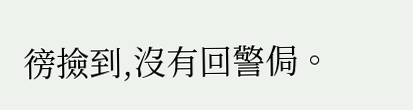徬撿到,沒有回警侷。